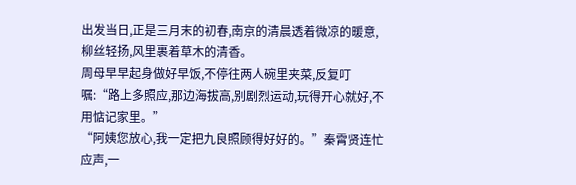出发当日,正是三月末的初春,南京的清晨透着微凉的暖意,柳丝轻扬,风里裹着草木的清香。
周母早早起身做好早饭,不停往两人碗里夹菜,反复叮嘱:“路上多照应,那边海拔高,别剧烈运动,玩得开心就好,不用惦记家里。”
“阿姨您放心,我一定把九良照顾得好好的。”秦霄贤连忙应声,一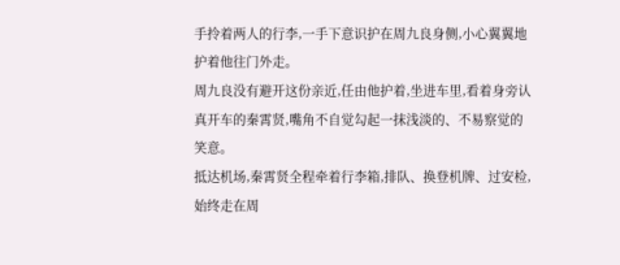手拎着两人的行李,一手下意识护在周九良身侧,小心翼翼地护着他往门外走。
周九良没有避开这份亲近,任由他护着,坐进车里,看着身旁认真开车的秦霄贤,嘴角不自觉勾起一抹浅淡的、不易察觉的笑意。
抵达机场,秦霄贤全程牵着行李箱,排队、换登机牌、过安检,始终走在周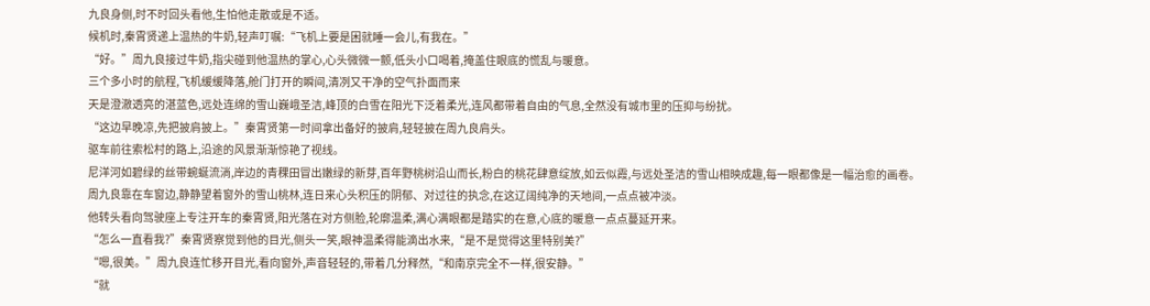九良身侧,时不时回头看他,生怕他走散或是不适。
候机时,秦霄贤递上温热的牛奶,轻声叮嘱:“飞机上要是困就睡一会儿,有我在。”
“好。”周九良接过牛奶,指尖碰到他温热的掌心,心头微微一颤,低头小口喝着,掩盖住眼底的慌乱与暖意。
三个多小时的航程,飞机缓缓降落,舱门打开的瞬间,清冽又干净的空气扑面而来
天是澄澈透亮的湛蓝色,远处连绵的雪山巍峨圣洁,峰顶的白雪在阳光下泛着柔光,连风都带着自由的气息,全然没有城市里的压抑与纷扰。
“这边早晚凉,先把披肩披上。”秦霄贤第一时间拿出备好的披肩,轻轻披在周九良肩头。
驱车前往索松村的路上,沿途的风景渐渐惊艳了视线。
尼洋河如碧绿的丝带蜿蜒流淌,岸边的青稞田冒出嫩绿的新芽,百年野桃树沿山而长,粉白的桃花肆意绽放,如云似霞,与远处圣洁的雪山相映成趣,每一眼都像是一幅治愈的画卷。
周九良靠在车窗边,静静望着窗外的雪山桃林,连日来心头积压的阴郁、对过往的执念,在这辽阔纯净的天地间,一点点被冲淡。
他转头看向驾驶座上专注开车的秦霄贤,阳光落在对方侧脸,轮廓温柔,满心满眼都是踏实的在意,心底的暖意一点点蔓延开来。
“怎么一直看我?”秦霄贤察觉到他的目光,侧头一笑,眼神温柔得能滴出水来,“是不是觉得这里特别美?”
“嗯,很美。”周九良连忙移开目光,看向窗外,声音轻轻的,带着几分释然,“和南京完全不一样,很安静。”
“就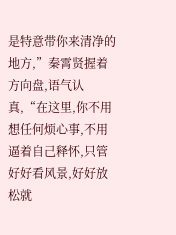是特意带你来清净的地方,”秦霄贤握着方向盘,语气认真,“在这里,你不用想任何烦心事,不用逼着自己释怀,只管好好看风景,好好放松就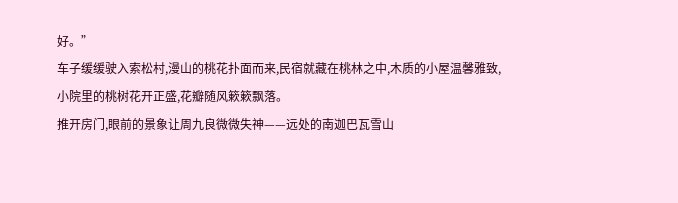好。”
车子缓缓驶入索松村,漫山的桃花扑面而来,民宿就藏在桃林之中,木质的小屋温馨雅致,小院里的桃树花开正盛,花瓣随风簌簌飘落。
推开房门,眼前的景象让周九良微微失神——远处的南迦巴瓦雪山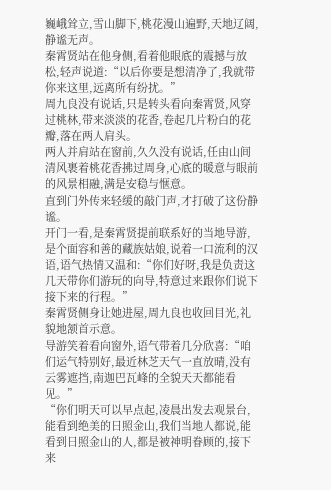巍峨耸立,雪山脚下,桃花漫山遍野,天地辽阔,静谧无声。
秦霄贤站在他身侧,看着他眼底的震撼与放松,轻声说道:“以后你要是想清净了,我就带你来这里,远离所有纷扰。”
周九良没有说话,只是转头看向秦霄贤,风穿过桃林,带来淡淡的花香,卷起几片粉白的花瓣,落在两人肩头。
两人并肩站在窗前,久久没有说话,任由山间清风裹着桃花香拂过周身,心底的暖意与眼前的风景相融,满是安稳与惬意。
直到门外传来轻缓的敲门声,才打破了这份静谧。
开门一看,是秦霄贤提前联系好的当地导游,是个面容和善的藏族姑娘,说着一口流利的汉语,语气热情又温和:“你们好呀,我是负责这几天带你们游玩的向导,特意过来跟你们说下接下来的行程。”
秦霄贤侧身让她进屋,周九良也收回目光,礼貌地颔首示意。
导游笑着看向窗外,语气带着几分欣喜:“咱们运气特别好,最近林芝天气一直放晴,没有云雾遮挡,南迦巴瓦峰的全貌天天都能看见。”
“你们明天可以早点起,凌晨出发去观景台,能看到绝美的日照金山,我们当地人都说,能看到日照金山的人,都是被神明眷顾的,接下来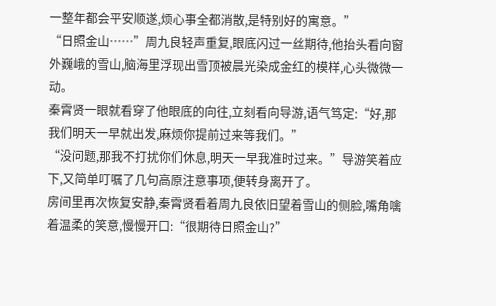一整年都会平安顺遂,烦心事全都消散,是特别好的寓意。”
“日照金山……”周九良轻声重复,眼底闪过一丝期待,他抬头看向窗外巍峨的雪山,脑海里浮现出雪顶被晨光染成金红的模样,心头微微一动。
秦霄贤一眼就看穿了他眼底的向往,立刻看向导游,语气笃定:“好,那我们明天一早就出发,麻烦你提前过来等我们。”
“没问题,那我不打扰你们休息,明天一早我准时过来。”导游笑着应下,又简单叮嘱了几句高原注意事项,便转身离开了。
房间里再次恢复安静,秦霄贤看着周九良依旧望着雪山的侧脸,嘴角噙着温柔的笑意,慢慢开口:“很期待日照金山?”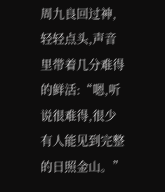周九良回过神,轻轻点头,声音里带着几分难得的鲜活:“嗯,听说很难得,很少有人能见到完整的日照金山。”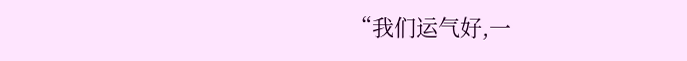“我们运气好,一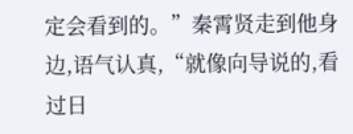定会看到的。”秦霄贤走到他身边,语气认真,“就像向导说的,看过日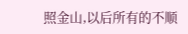照金山,以后所有的不顺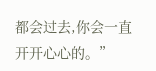都会过去,你会一直开开心心的。”